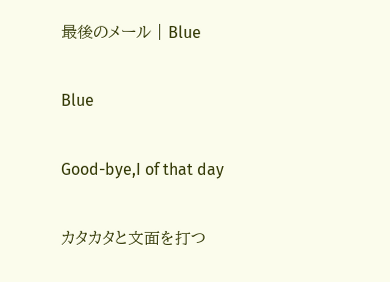最後のメール | Blue

Blue

Good-bye,I of that day

カタカタと文面を打つ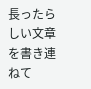長ったらしい文章を書き連ねて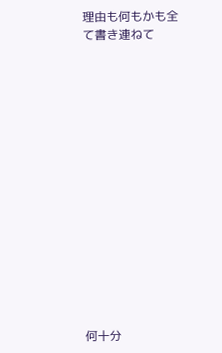理由も何もかも全て書き連ねて















何十分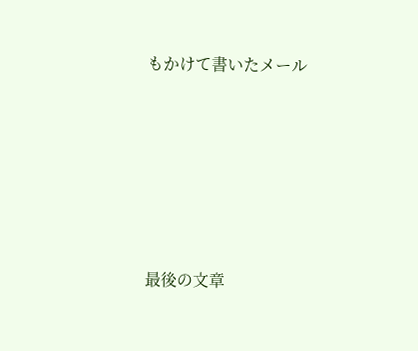もかけて書いたメール











最後の文章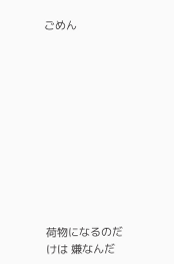ごめん











荷物になるのだけは 嫌なんだ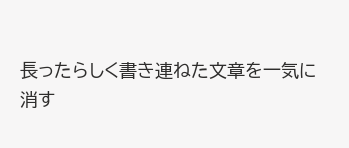長ったらしく書き連ねた文章を一気に消す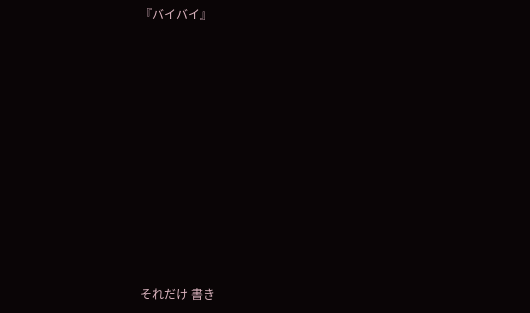『バイバイ』











それだけ 書き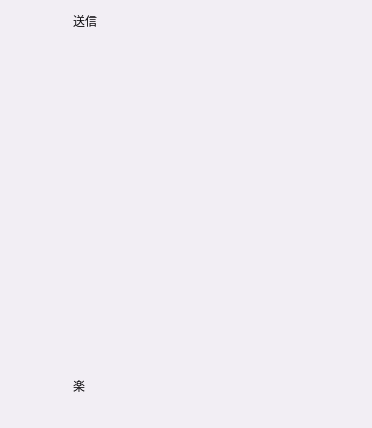送信














楽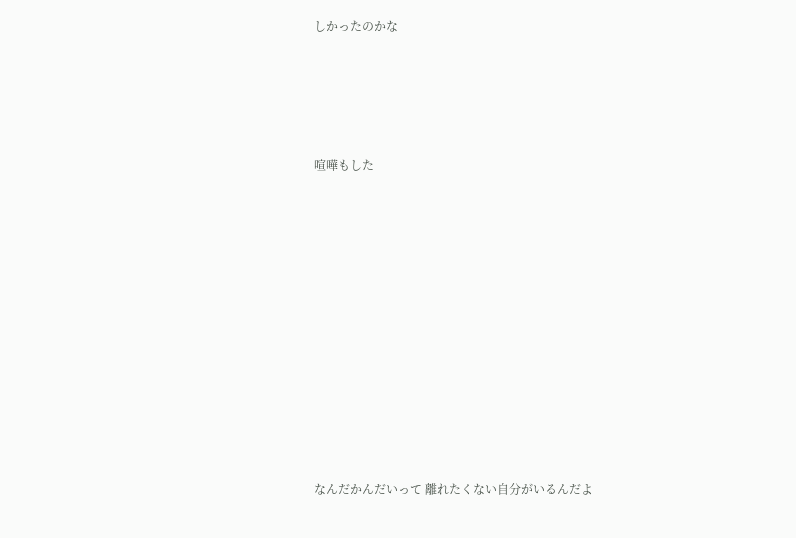しかったのかな





喧嘩もした













なんだかんだいって 離れたくない自分がいるんだよ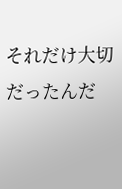それだけ大切だったんだ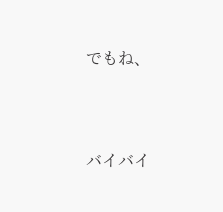でもね、



バイバイ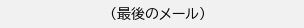(最後のメール)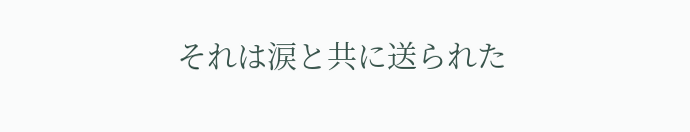それは涙と共に送られた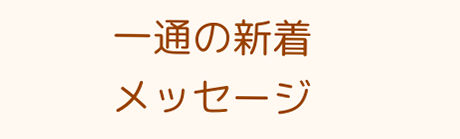一通の新着メッセージ